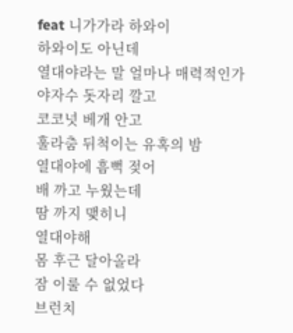feat 니가가라 하와이
하와이도 아닌데
열대야라는 말 얼마나 매력적인가
야자수 돗자리 깔고
코코넛 베개 안고
훌라춤 뒤척이는 유혹의 밤
열대야에 흠뻑 젖어
배 까고 누웠는데
땀 까지 맺히니
열대야해
몸 후근 달아올라
잠 이룰 수 없었다
브런치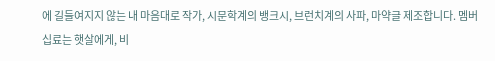에 길들여지지 않는 내 마음대로 작가, 시문학계의 뱅크시, 브런치계의 사파, 마약글 제조합니다. 멤버십료는 햇살에게, 비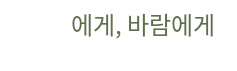에게, 바람에게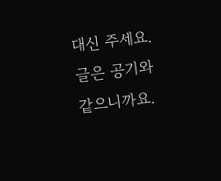대신 주세요. 글은 공기와 같으니까요.